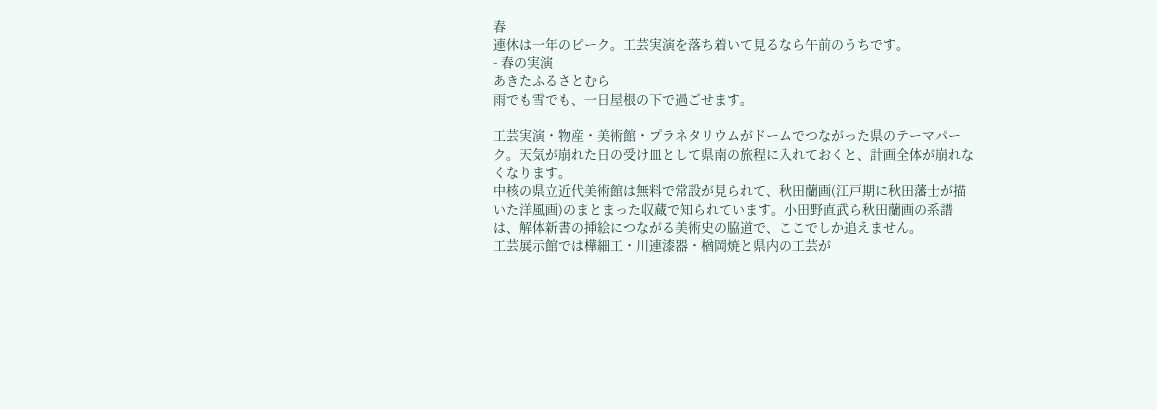春
連休は一年のピーク。工芸実演を落ち着いて見るなら午前のうちです。
- 春の実演
あきたふるさとむら
雨でも雪でも、一日屋根の下で過ごせます。

工芸実演・物産・美術館・プラネタリウムがドームでつながった県のテーマパーク。天気が崩れた日の受け皿として県南の旅程に入れておくと、計画全体が崩れなくなります。
中核の県立近代美術館は無料で常設が見られて、秋田蘭画(江戸期に秋田藩士が描いた洋風画)のまとまった収蔵で知られています。小田野直武ら秋田蘭画の系譜は、解体新書の挿絵につながる美術史の脇道で、ここでしか追えません。
工芸展示館では樺細工・川連漆器・楢岡焼と県内の工芸が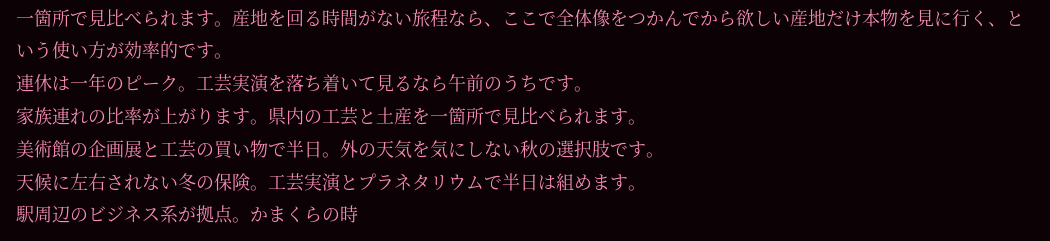一箇所で見比べられます。産地を回る時間がない旅程なら、ここで全体像をつかんでから欲しい産地だけ本物を見に行く、という使い方が効率的です。
連休は一年のピーク。工芸実演を落ち着いて見るなら午前のうちです。
家族連れの比率が上がります。県内の工芸と土産を一箇所で見比べられます。
美術館の企画展と工芸の買い物で半日。外の天気を気にしない秋の選択肢です。
天候に左右されない冬の保険。工芸実演とプラネタリウムで半日は組めます。
駅周辺のビジネス系が拠点。かまくらの時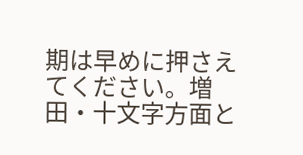期は早めに押さえてください。増田・十文字方面と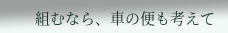組むなら、車の便も考えて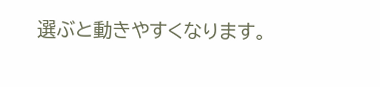選ぶと動きやすくなります。